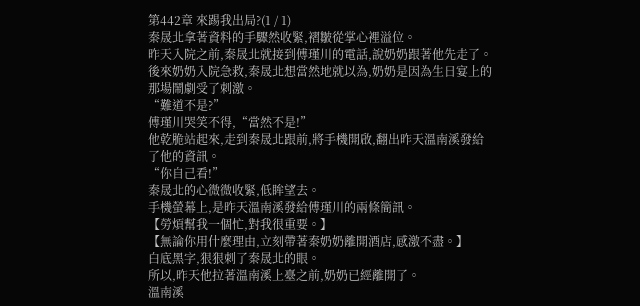第442章 來踢我出局?(1 / 1)
秦晟北拿著資料的手驟然收緊,褶皺從掌心裡溢位。
昨天入院之前,秦晟北就接到傅瑾川的電話,說奶奶跟著他先走了。
後來奶奶入院急救,秦晟北想當然地就以為,奶奶是因為生日宴上的那場鬧劇受了刺激。
“難道不是?”
傅瑾川哭笑不得,“當然不是!”
他乾脆站起來,走到秦晟北跟前,將手機開啟,翻出昨天溫南溪發給了他的資訊。
“你自己看!”
秦晟北的心微微收緊,低眸望去。
手機螢幕上,是昨天溫南溪發給傅瑾川的兩條簡訊。
【勞煩幫我一個忙,對我很重要。】
【無論你用什麼理由,立刻帶著秦奶奶離開酒店,感激不盡。】
白底黑字,狠狠刺了秦晟北的眼。
所以,昨天他拉著溫南溪上臺之前,奶奶已經離開了。
溫南溪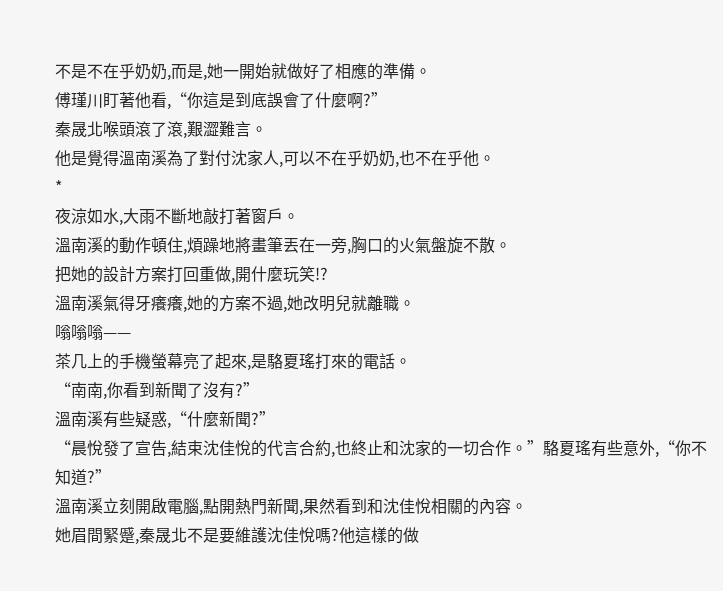不是不在乎奶奶,而是,她一開始就做好了相應的準備。
傅瑾川盯著他看,“你這是到底誤會了什麼啊?”
秦晟北喉頭滾了滾,艱澀難言。
他是覺得溫南溪為了對付沈家人,可以不在乎奶奶,也不在乎他。
*
夜涼如水,大雨不斷地敲打著窗戶。
溫南溪的動作頓住,煩躁地將畫筆丟在一旁,胸口的火氣盤旋不散。
把她的設計方案打回重做,開什麼玩笑!?
溫南溪氣得牙癢癢,她的方案不過,她改明兒就離職。
嗡嗡嗡——
茶几上的手機螢幕亮了起來,是駱夏瑤打來的電話。
“南南,你看到新聞了沒有?”
溫南溪有些疑惑,“什麼新聞?”
“晨悅發了宣告,結束沈佳悅的代言合約,也終止和沈家的一切合作。”駱夏瑤有些意外,“你不知道?”
溫南溪立刻開啟電腦,點開熱門新聞,果然看到和沈佳悅相關的內容。
她眉間緊蹙,秦晟北不是要維護沈佳悅嗎?他這樣的做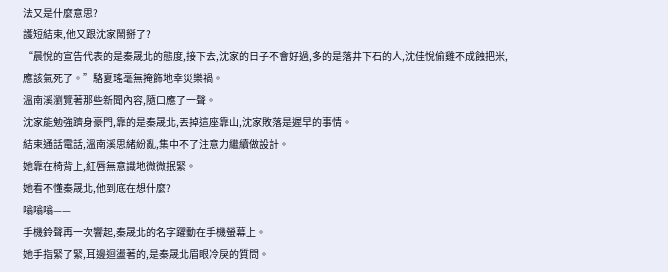法又是什麼意思?
護短結束,他又跟沈家鬧掰了?
“晨悅的宣告代表的是秦晟北的態度,接下去,沈家的日子不會好過,多的是落井下石的人,沈佳悅偷雞不成蝕把米,應該氣死了。”駱夏瑤毫無掩飾地幸災樂禍。
溫南溪瀏覽著那些新聞內容,隨口應了一聲。
沈家能勉強躋身豪門,靠的是秦晟北,丟掉這座靠山,沈家敗落是遲早的事情。
結束通話電話,溫南溪思緒紛亂,集中不了注意力繼續做設計。
她靠在椅背上,紅唇無意識地微微抿緊。
她看不懂秦晟北,他到底在想什麼?
嗡嗡嗡——
手機鈴聲再一次響起,秦晟北的名字躍動在手機螢幕上。
她手指緊了緊,耳邊迴盪著的,是秦晟北眉眼冷戾的質問。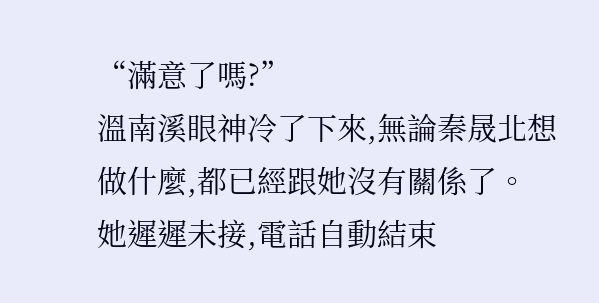“滿意了嗎?”
溫南溪眼神冷了下來,無論秦晟北想做什麼,都已經跟她沒有關係了。
她遲遲未接,電話自動結束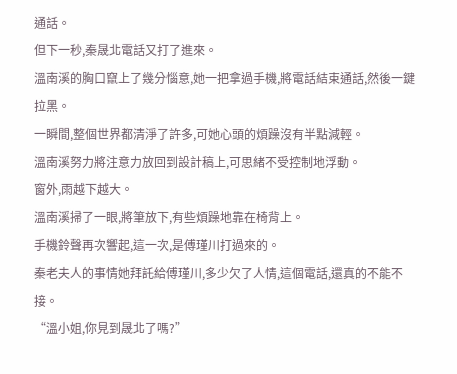通話。
但下一秒,秦晟北電話又打了進來。
溫南溪的胸口竄上了幾分惱意,她一把拿過手機,將電話結束通話,然後一鍵拉黑。
一瞬間,整個世界都清淨了許多,可她心頭的煩躁沒有半點減輕。
溫南溪努力將注意力放回到設計稿上,可思緒不受控制地浮動。
窗外,雨越下越大。
溫南溪掃了一眼,將筆放下,有些煩躁地靠在椅背上。
手機鈴聲再次響起,這一次,是傅瑾川打過來的。
秦老夫人的事情她拜託給傅瑾川,多少欠了人情,這個電話,還真的不能不接。
“溫小姐,你見到晟北了嗎?”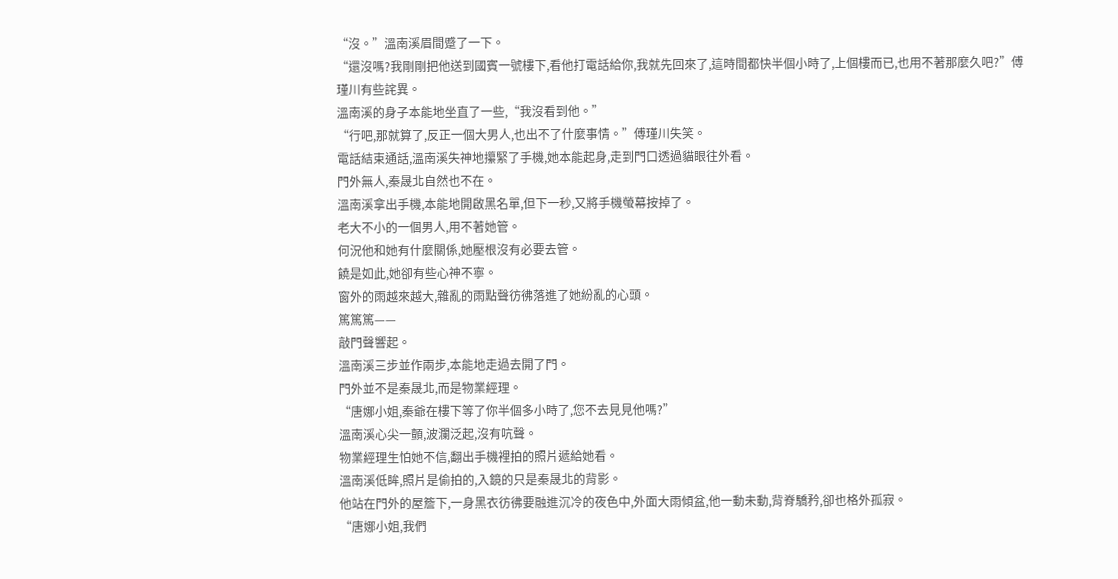“沒。”溫南溪眉間蹙了一下。
“還沒嗎?我剛剛把他送到國賓一號樓下,看他打電話給你,我就先回來了,這時間都快半個小時了,上個樓而已,也用不著那麼久吧?”傅瑾川有些詫異。
溫南溪的身子本能地坐直了一些,“我沒看到他。”
“行吧,那就算了,反正一個大男人,也出不了什麼事情。”傅瑾川失笑。
電話結束通話,溫南溪失神地攥緊了手機,她本能起身,走到門口透過貓眼往外看。
門外無人,秦晟北自然也不在。
溫南溪拿出手機,本能地開啟黑名單,但下一秒,又將手機螢幕按掉了。
老大不小的一個男人,用不著她管。
何況他和她有什麼關係,她壓根沒有必要去管。
饒是如此,她卻有些心神不寧。
窗外的雨越來越大,雜亂的雨點聲彷彿落進了她紛亂的心頭。
篤篤篤——
敲門聲響起。
溫南溪三步並作兩步,本能地走過去開了門。
門外並不是秦晟北,而是物業經理。
“唐娜小姐,秦爺在樓下等了你半個多小時了,您不去見見他嗎?”
溫南溪心尖一顫,波瀾泛起,沒有吭聲。
物業經理生怕她不信,翻出手機裡拍的照片遞給她看。
溫南溪低眸,照片是偷拍的,入鏡的只是秦晟北的背影。
他站在門外的屋簷下,一身黑衣彷彿要融進沉冷的夜色中,外面大雨傾盆,他一動未動,背脊驕矜,卻也格外孤寂。
“唐娜小姐,我們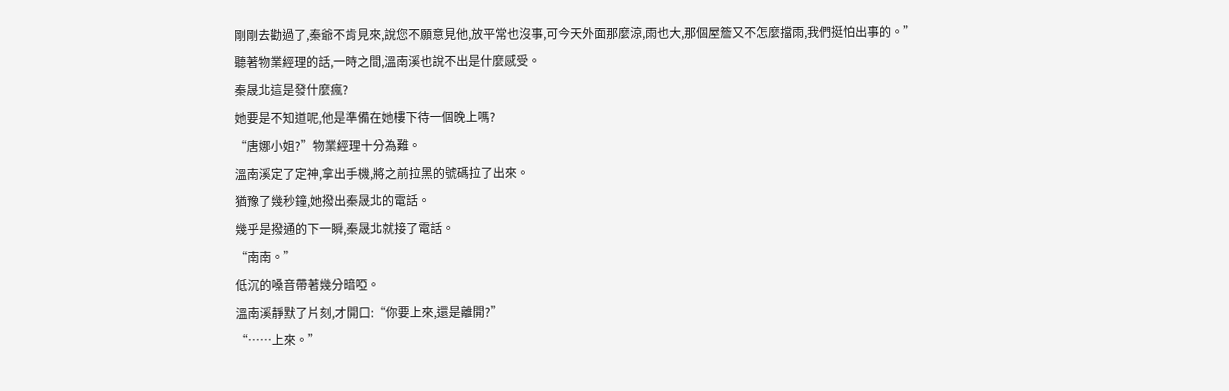剛剛去勸過了,秦爺不肯見來,說您不願意見他,放平常也沒事,可今天外面那麼涼,雨也大,那個屋簷又不怎麼擋雨,我們挺怕出事的。”
聽著物業經理的話,一時之間,溫南溪也說不出是什麼感受。
秦晟北這是發什麼瘋?
她要是不知道呢,他是準備在她樓下待一個晚上嗎?
“唐娜小姐?”物業經理十分為難。
溫南溪定了定神,拿出手機,將之前拉黑的號碼拉了出來。
猶豫了幾秒鐘,她撥出秦晟北的電話。
幾乎是撥通的下一瞬,秦晟北就接了電話。
“南南。”
低沉的嗓音帶著幾分暗啞。
溫南溪靜默了片刻,才開口:“你要上來,還是離開?”
“……上來。”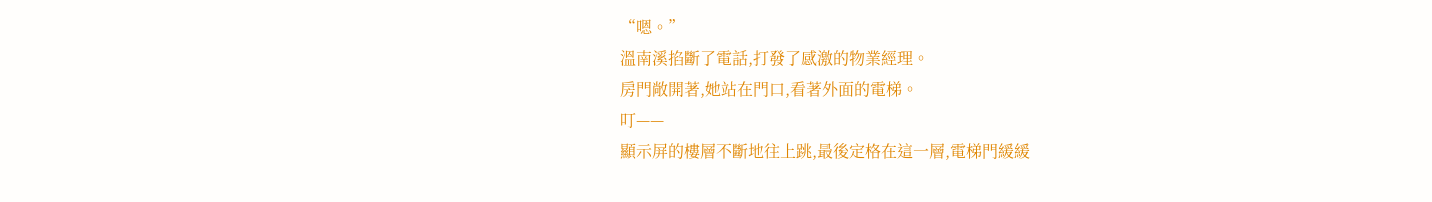“嗯。”
溫南溪掐斷了電話,打發了感激的物業經理。
房門敞開著,她站在門口,看著外面的電梯。
叮——
顯示屏的樓層不斷地往上跳,最後定格在這一層,電梯門緩緩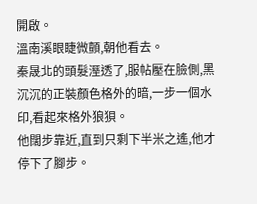開啟。
溫南溪眼睫微顫,朝他看去。
秦晟北的頭髮溼透了,服帖壓在臉側,黑沉沉的正裝顏色格外的暗,一步一個水印,看起來格外狼狽。
他闊步靠近,直到只剩下半米之遙,他才停下了腳步。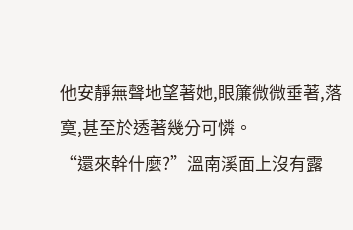他安靜無聲地望著她,眼簾微微垂著,落寞,甚至於透著幾分可憐。
“還來幹什麼?”溫南溪面上沒有露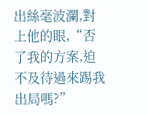出絲毫波瀾,對上他的眼,“否了我的方案,迫不及待過來踢我出局嗎?”